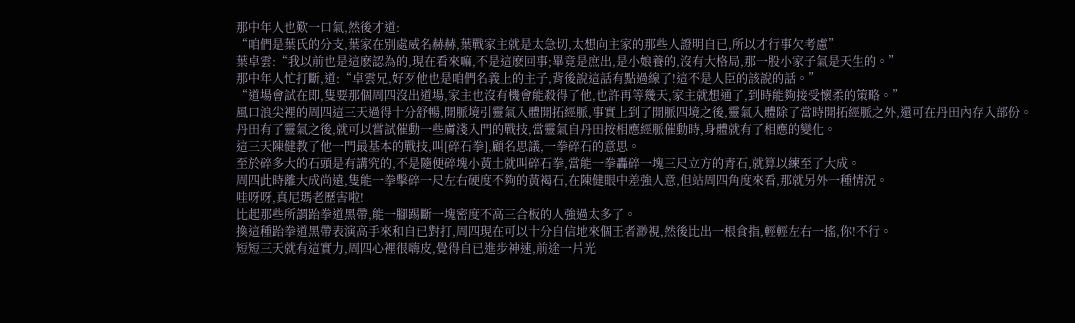那中年人也歎一口氣,然後才道:
“咱們是葉氏的分支,葉家在別處威名赫赫,葉戰家主就是太急切,太想向主家的那些人證明自已,所以才行事欠考慮”
葉卓雲:“我以前也是這麽認為的,現在看來嘛,不是這麽回事;畢竟是庶出,是小娘養的,沒有大格局,那一股小家子氣是天生的。”
那中年人忙打斷,道:“卓雲兄,好歹他也是咱們名義上的主子,背後說這話有點過線了!這不是人臣的該說的話。”
“道場會試在即,隻要那個周四沒出道場,家主也沒有機會能殺得了他,也許再等幾天,家主就想通了,到時能夠接受懷柔的策略。”
風口浪尖裡的周四這三天過得十分舒暢,開脈境引靈氣入體開拓經脈,事實上到了開脈四境之後,靈氣入體除了當時開拓經脈之外,還可在丹田內存入部份。
丹田有了靈氣之後,就可以嘗試催動一些膚淺入門的戰技,當靈氣自丹田按相應經脈催動時,身體就有了相應的變化。
這三天陳健教了他一門最基本的戰技,叫[碎石拳],顧名思議,一拳碎石的意思。
至於碎多大的石頭是有講究的,不是隨便碎塊小黃土就叫碎石拳,當能一拳轟碎一塊三尺立方的青石,就算以練至了大成。
周四此時離大成尚遠,隻能一拳擊碎一尺左右硬度不夠的黃褐石,在陳健眼中差強人意,但站周四角度來看,那就另外一種情況。
哇呀呀,真尼瑪老歷害啦!
比起那些所謂跆拳道黑帶,能一腳踢斷一塊密度不高三合板的人強過太多了。
換這種跆拳道黑帶表演高手來和自已對打,周四現在可以十分自信地來個王者渺視,然後比出一根食指,輕輕左右一搖,你!不行。
短短三天就有這實力,周四心裡很嗨皮,覺得自已進步神速,前途一片光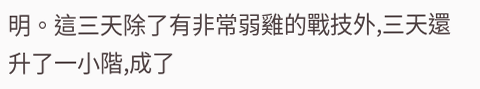明。這三天除了有非常弱雞的戰技外,三天還升了一小階,成了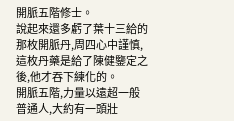開脈五階修士。
說起來還多虧了葉十三給的那枚開脈丹,周四心中謹慎,這枚丹藥是給了陳健鑒定之後,他才吞下練化的。
開脈五階,力量以遠超一般普通人,大約有一頭壯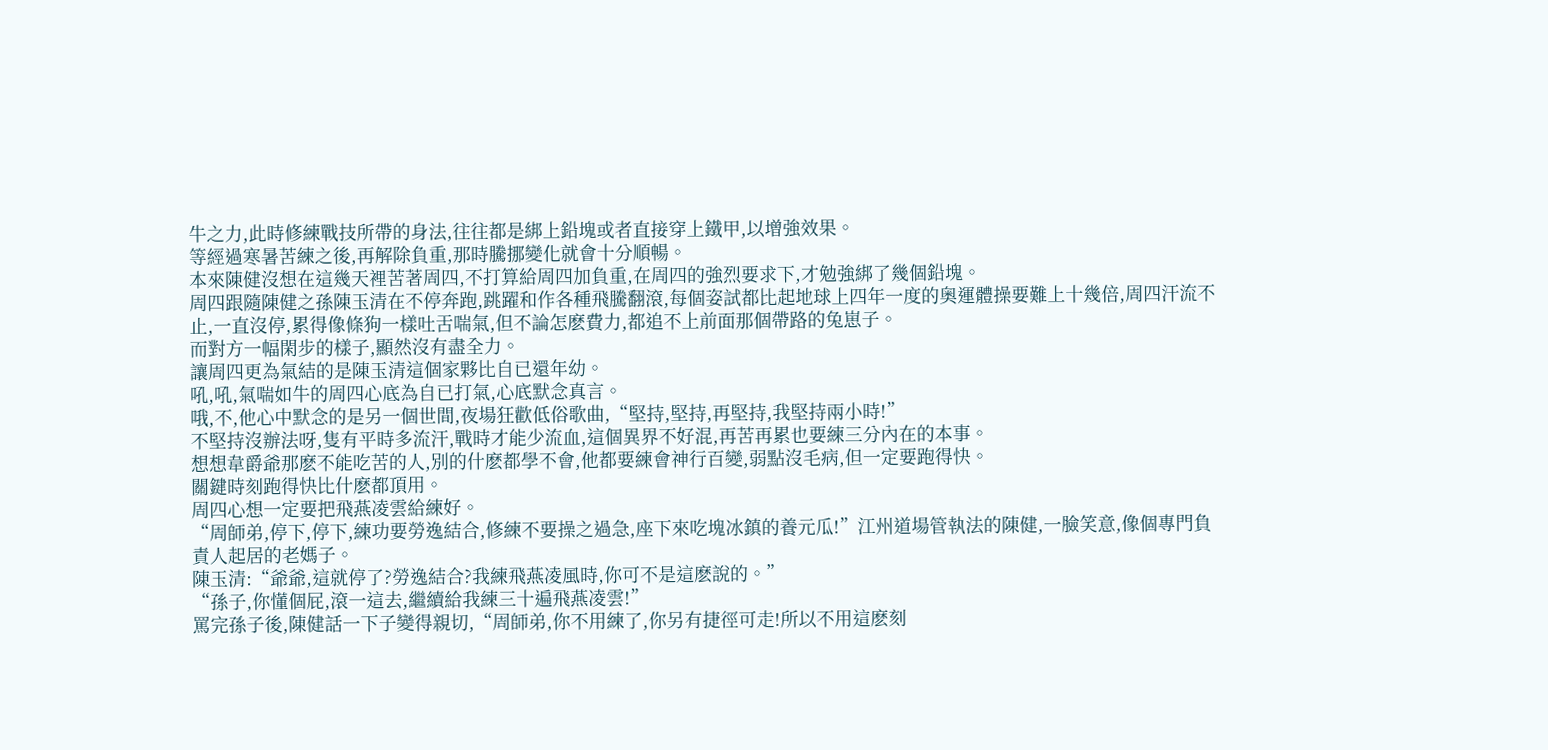牛之力,此時修練戰技所帶的身法,往往都是綁上鉛塊或者直接穿上鐵甲,以增強效果。
等經過寒暑苦練之後,再解除負重,那時騰挪變化就會十分順暢。
本來陳健沒想在這幾天裡苦著周四,不打算給周四加負重,在周四的強烈要求下,才勉強綁了幾個鉛塊。
周四跟隨陳健之孫陳玉清在不停奔跑,跳躍和作各種飛騰翻滾,每個姿試都比起地球上四年一度的奧運體操要難上十幾倍,周四汗流不止,一直沒停,累得像條狗一樣吐舌喘氣,但不論怎麽費力,都追不上前面那個帶路的兔崽子。
而對方一幅閑步的樣子,顯然沒有盡全力。
讓周四更為氣結的是陳玉清這個家夥比自已還年幼。
吼,吼,氣喘如牛的周四心底為自已打氣,心底默念真言。
哦,不,他心中默念的是另一個世間,夜場狂歡低俗歌曲,“堅持,堅持,再堅持,我堅持兩小時!”
不堅持沒辦法呀,隻有平時多流汗,戰時才能少流血,這個異界不好混,再苦再累也要練三分內在的本事。
想想韋爵爺那麽不能吃苦的人,別的什麽都學不會,他都要練會神行百變,弱點沒毛病,但一定要跑得快。
關鍵時刻跑得快比什麽都頂用。
周四心想一定要把飛燕凌雲給練好。
“周師弟,停下,停下,練功要勞逸結合,修練不要操之過急,座下來吃塊冰鎮的養元瓜!”江州道場管執法的陳健,一臉笑意,像個專門負責人起居的老媽子。
陳玉清:“爺爺,這就停了?勞逸結合?我練飛燕凌風時,你可不是這麽說的。”
“孫子,你懂個屁,滾一這去,繼續給我練三十遍飛燕凌雲!”
罵完孫子後,陳健話一下子變得親切,“周師弟,你不用練了,你另有捷徑可走!所以不用這麽刻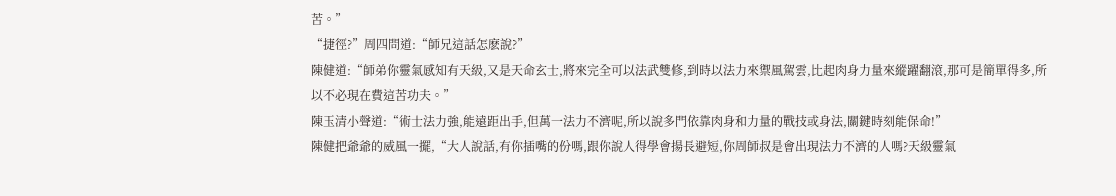苦。”
“捷徑?”周四問道:“師兄這話怎麽說?”
陳健道:“師弟你靈氣感知有天級,又是天命玄士,將來完全可以法武雙修,到時以法力來禦風駕雲,比起肉身力量來縱躍翻滾,那可是簡單得多,所以不必現在費這苦功夫。”
陳玉清小聲道:“術士法力強,能遠距出手,但萬一法力不濟呢,所以說多門依靠肉身和力量的戰技或身法,關鍵時刻能保命!”
陳健把爺爺的威風一擺,“大人說話,有你插嘴的份嗎,跟你說人得學會揚長避短,你周師叔是會出現法力不濟的人嗎?天級靈氣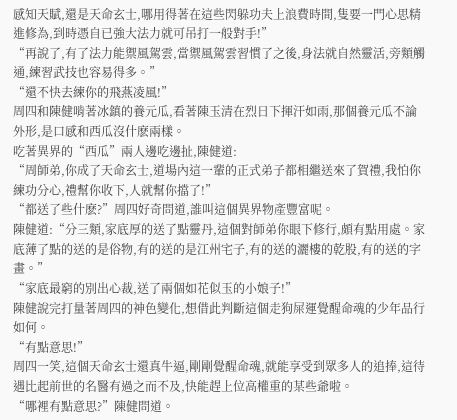感知天賦,還是天命玄士,哪用得著在這些閃躲功夫上浪費時間,隻要一門心思精進修為,到時憑自已強大法力就可吊打一般對手!”
“再說了,有了法力能禦風駕雲,當禦風駕雲習慣了之後,身法就自然靈活,旁類觸通,練習武技也容易得多。”
“還不快去練你的飛燕凌風!”
周四和陳健啃著冰鎮的養元瓜,看著陳玉清在烈日下揮汗如雨,那個養元瓜不論外形,是口感和西瓜沒什麽兩樣。
吃著異界的“西瓜”兩人邊吃邊扯,陳健道:
“周師弟,你成了天命玄士,道場內這一輩的正式弟子都相繼送來了賀禮,我怕你練功分心,禮幫你收下,人就幫你擋了!”
“都送了些什麽?”周四好奇問道,誰叫這個異界物產豐富呢。
陳健道:“分三類,家底厚的送了點靈丹,這個對師弟你眼下修行,頗有點用處。家底薄了點的送的是俗物,有的送的是江州宅子,有的送的灑樓的乾股,有的送的字畫。”
“家底最窮的別出心裁,送了兩個如花似玉的小娘子!”
陳健說完打量著周四的神色變化,想借此判斷這個走狗屎運覺醒命魂的少年品行如何。
“有點意思!”
周四一笑,這個天命玄士還真牛逼,剛剛覺醒命魂,就能享受到眾多人的追捧,這待遇比起前世的名醫有過之而不及,快能趕上位高權重的某些爺啦。
“哪裡有點意思?”陳健問道。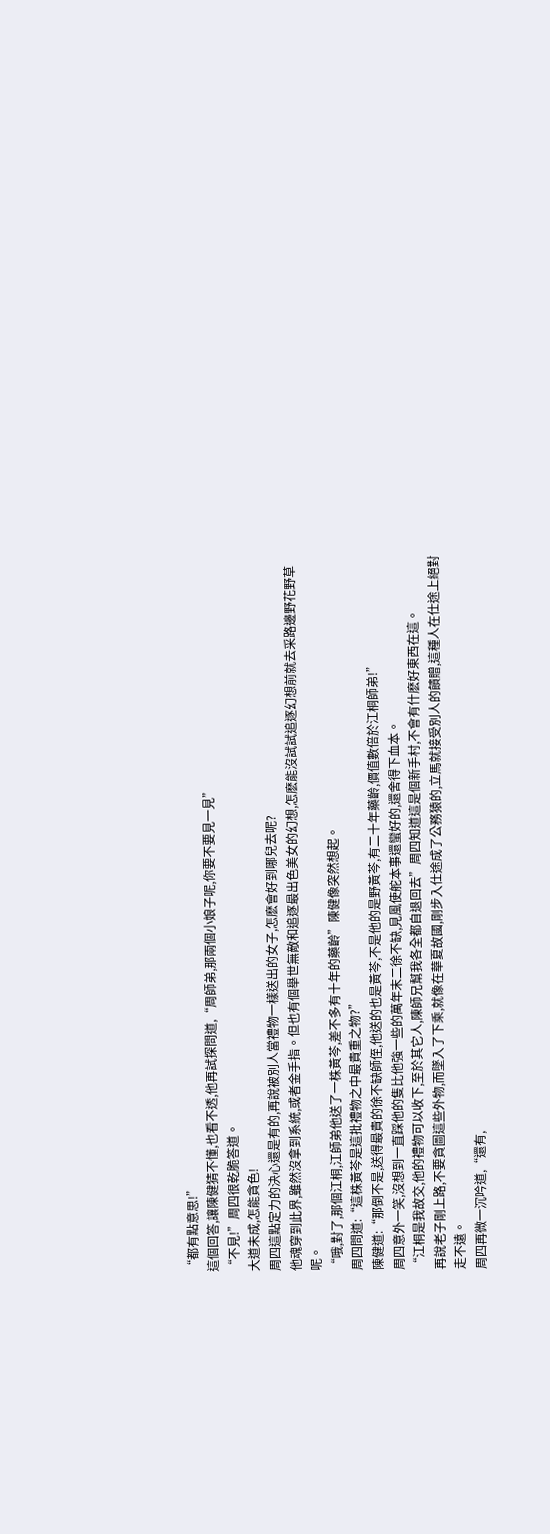“都有點意思!”
這個回答,讓陳健猜不懂,也看不透,他再試探問道,“周師弟,那兩個小娘子呢,你要不要見一見”
“不見!”周四很乾脆答道。
大道未成,怎能貪色!
周四這點定力的決心還是有的,再說被別人當禮物一樣送出的女子,怎麽會好到哪兒去呢?
他魂穿到此界,雖然沒拿到系統,或者金手指。但也有個舉世無敵和追逐最出色美女的幻想,怎麽能沒試試追逐幻想前就去采路邊野花野草呢。
“哦,對了,那個江桐,江師弟他送了一株黃芩,差不多有十年的藥齡”陳健像突然想起。
周四問道:“這株黃芩是這批禮物之中最貴重之物?”
陳健道:“那倒不是,送得最貴的徐不缺師侄,他送的也是黃芩,不是他的是野黃芩,有二十年藥齡,價值數倍於江桐師弟!”
周四意外一笑,沒想到一直踩他的隻比他強一些的萬年末二徐不缺,見風使舵本事還蠻好的,還舍得下血本。
“江桐是我故交,他的禮物可以收下,至於其它人,陳師兄幫我各全都自退回去”周四知道這是個新手村,不會有什麽好東西在這。
再說老子剛上路,不要貪圖這些外物,而墜入了下乘,就像在華夏故國,剛步入仕途成了公務猿的,立馬就接受別人的饋贈,這種人在仕途上絕對走不遠。
周四再微一沉吟道,“還有,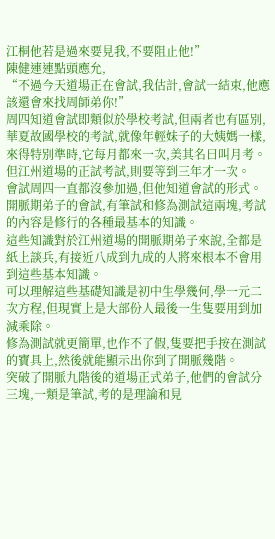江桐他若是過來要見我,不要阻止他!”
陳健連連點頭應允,
“不過今天道場正在會試,我估計,會試一結束,他應該還會來找周師弟你!”
周四知道會試即類似於學校考試,但兩者也有區別,華夏故國學校的考試,就像年輕妹子的大姨媽一樣,來得特別準時,它每月都來一次,美其名曰叫月考。
但江州道場的正試考試,則要等到三年才一次。
會試周四一直都沒參加過,但他知道會試的形式。
開脈期弟子的會試,有筆試和修為測試這兩塊,考試的內容是修行的各種最基本的知識。
這些知識對於江州道場的開脈期弟子來說,全都是紙上談兵,有接近八成到九成的人將來根本不會用到這些基本知識。
可以理解這些基礎知識是初中生學幾何,學一元二次方程,但現實上是大部份人最後一生隻要用到加減乘除。
修為測試就更簡單,也作不了假,隻要把手按在測試的寶具上,然後就能顯示出你到了開脈幾階。
突破了開脈九階後的道場正式弟子,他們的會試分三塊,一類是筆試,考的是理論和見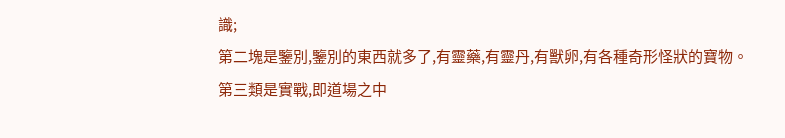識;
第二塊是鑒別,鑒別的東西就多了,有靈藥,有靈丹,有獸卵,有各種奇形怪狀的寶物。
第三類是實戰,即道場之中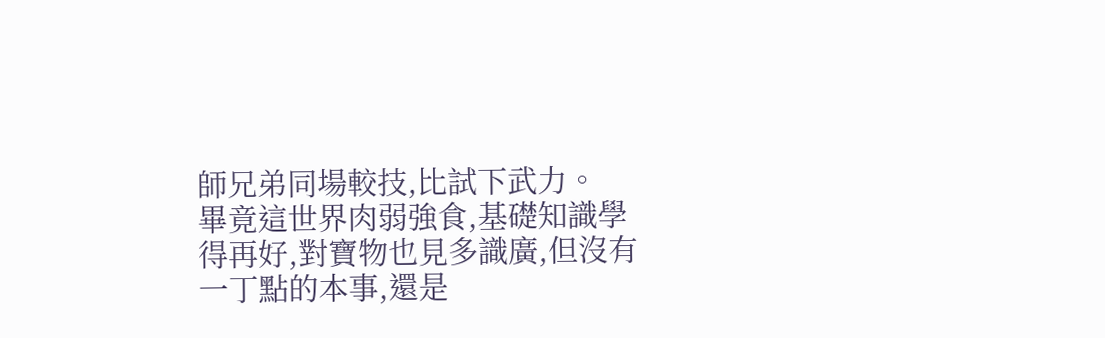師兄弟同場較技,比試下武力。
畢竟這世界肉弱強食,基礎知識學得再好,對寶物也見多識廣,但沒有一丁點的本事,還是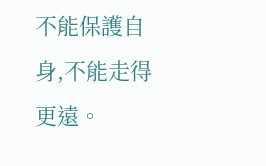不能保護自身,不能走得更遠。